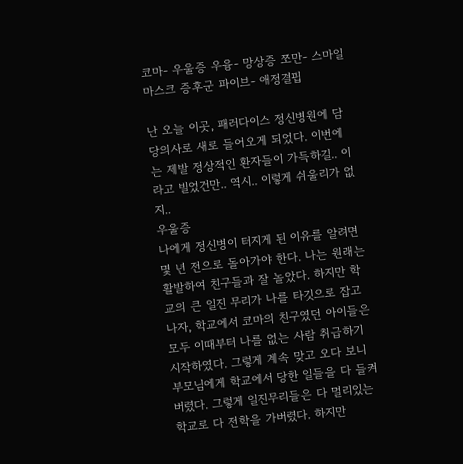코마- 우울증 우융- 망상증 쪼만- 스마일 마스크 증후군 파이브- 애정결핍

난 오늘 이곳, 패러다이스 정신병원에 담당의사로 새로 들어오게 되었다. 이번에는 제발 정상적인 환자들이 가득하길.. 이라고 빌었건만.. 역시.. 이렇게 쉬울리가 없지..
우울증
나에게 정신병이 터지게 된 이유를 알려면 몇 년 전으로 돌아가야 한다. 나는 원래는 활발하여 친구들과 잘 놀았다. 하지만 학교의 큰 일진 무리가 나를 타깃으로 잡고 나자, 학교에서 코마의 친구였던 아이들은 모두 이때부터 나를 없는 사람 취급하기 시작하였다. 그렇게 계속 맞고 오다 보니 부모님에게 학교에서 당한 일들을 다 들켜버렸다. 그렇게 일진무리들은 다 멀리있는 학교로 다 전학을 가버렸다. 하지만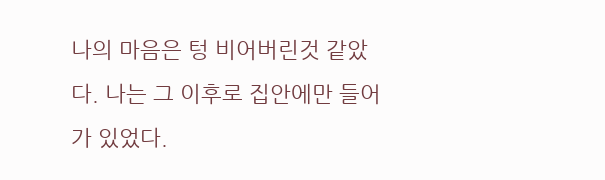나의 마음은 텅 비어버린것 같았다. 나는 그 이후로 집안에만 들어가 있었다.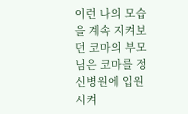이런 나의 모습을 계속 지켜보던 코마의 부모님은 코마를 정신병원에 입원 시켜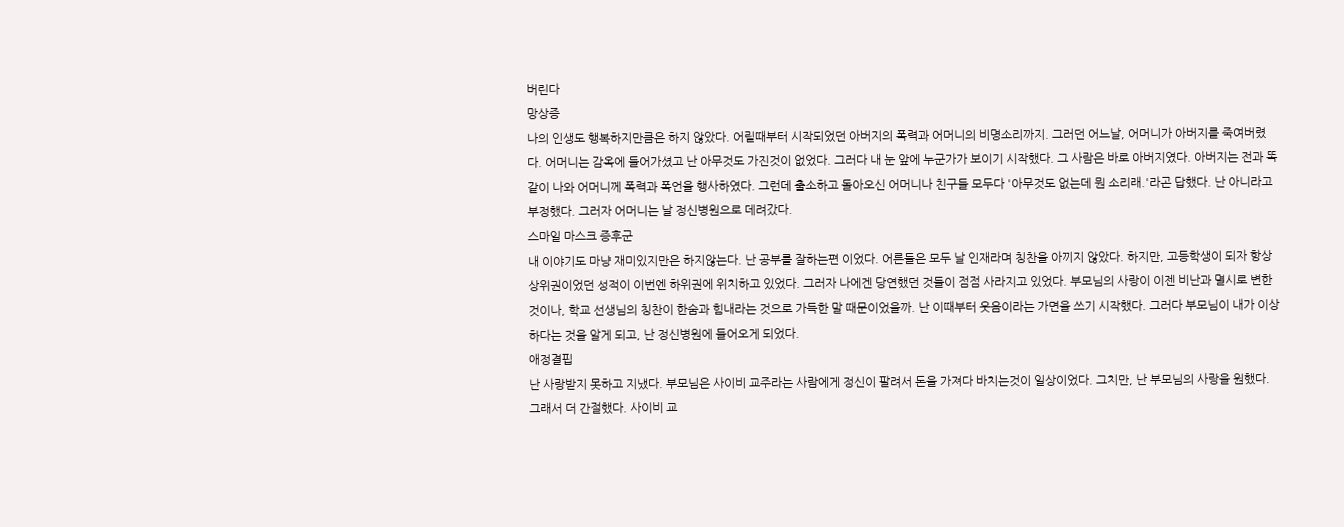버린다
망상증
나의 인생도 행복하지만큼은 하지 않았다. 어릴때부터 시작되었던 아버지의 폭력과 어머니의 비명소리까지. 그러던 어느날, 어머니가 아버지를 죽여버렸다. 어머니는 감옥에 들어가셨고 난 아무것도 가진것이 없었다. 그러다 내 눈 앞에 누군가가 보이기 시작했다. 그 사람은 바로 아버지였다. 아버지는 전과 똑같이 나와 어머니께 폭력과 폭언을 행사하였다. 그런데 출소하고 돌아오신 어머니나 친구들 모두다 '아무것도 없는데 뭔 소리래.'라곤 답했다. 난 아니라고 부정했다. 그러자 어머니는 날 정신병원으로 데려갔다.
스마일 마스크 증후군
내 이야기도 마냥 재미있지만은 하지않는다. 난 공부를 잘하는편 이었다. 어른들은 모두 날 인재라며 칭찬을 아끼지 않았다. 하지만, 고등학생이 되자 항상 상위권이었던 성적이 이번엔 하위권에 위치하고 있었다. 그러자 나에겐 당연했던 것들이 점점 사라지고 있었다. 부모님의 사랑이 이젠 비난과 멸시로 변한것이나, 학교 선생님의 칭찬이 한숨과 힘내라는 것으로 가득한 말 때문이었을까. 난 이때부터 웃음이라는 가면을 쓰기 시작했다. 그러다 부모님이 내가 이상하다는 것을 알게 되고, 난 정신병원에 들어오게 되었다.
애정결핍
난 사랑받지 못하고 지냈다. 부모님은 사이비 교주라는 사람에게 정신이 팔려서 돈을 가져다 바치는것이 일상이었다. 그치만, 난 부모님의 사랑을 원했다. 그래서 더 간절했다. 사이비 교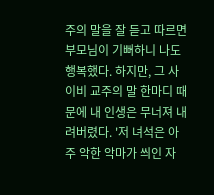주의 말을 잘 듣고 따르면 부모님이 기뻐하니 나도 행복했다. 하지만, 그 사이비 교주의 말 한마디 때문에 내 인생은 무너져 내려버렸다. '저 녀석은 아주 악한 악마가 씌인 자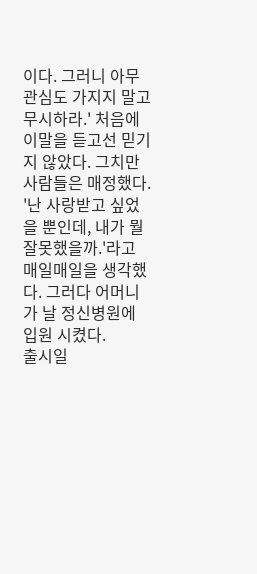이다. 그러니 아무 관심도 가지지 말고 무시하라.' 처음에 이말을 듣고선 믿기지 않았다. 그치만 사람들은 매정했다. '난 사랑받고 싶었을 뿐인데, 내가 뭘 잘못했을까.'라고 매일매일을 생각했다. 그러다 어머니가 날 정신병원에 입원 시켰다.
출시일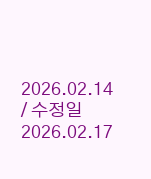2026.02.14 / 수정일 2026.02.17